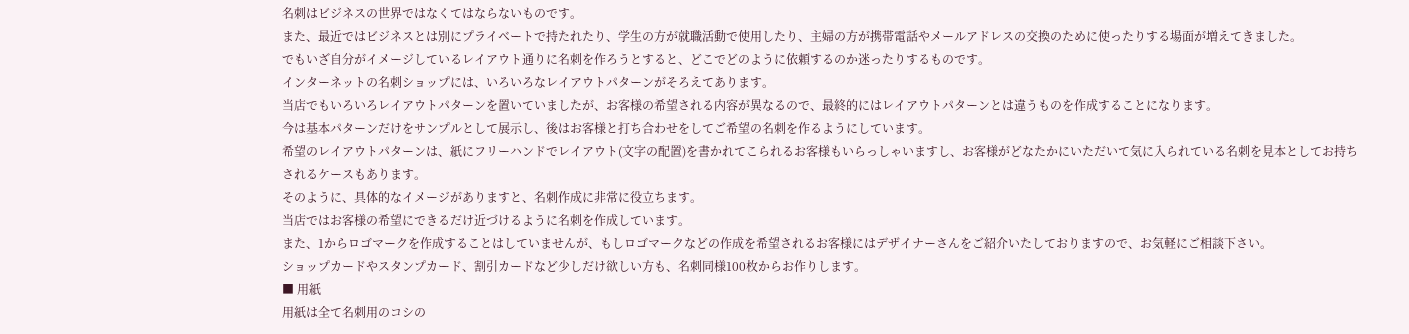名刺はビジネスの世界ではなくてはならないものです。
また、最近ではビジネスとは別にプライベートで持たれたり、学生の方が就職活動で使用したり、主婦の方が携帯電話やメールアドレスの交換のために使ったりする場面が増えてきました。
でもいざ自分がイメージしているレイアウト通りに名刺を作ろうとすると、どこでどのように依頼するのか迷ったりするものです。
インターネットの名刺ショップには、いろいろなレイアウトパターンがそろえてあります。
当店でもいろいろレイアウトパターンを置いていましたが、お客様の希望される内容が異なるので、最終的にはレイアウトパターンとは違うものを作成することになります。
今は基本パターンだけをサンプルとして展示し、後はお客様と打ち合わせをしてご希望の名刺を作るようにしています。
希望のレイアウトパターンは、紙にフリーハンドでレイアウト(文字の配置)を書かれてこられるお客様もいらっしゃいますし、お客様がどなたかにいただいて気に入られている名刺を見本としてお持ちされるケースもあります。
そのように、具体的なイメージがありますと、名刺作成に非常に役立ちます。
当店ではお客様の希望にできるだけ近づけるように名刺を作成しています。
また、1からロゴマークを作成することはしていませんが、もしロゴマークなどの作成を希望されるお客様にはデザイナーさんをご紹介いたしておりますので、お気軽にご相談下さい。
ショップカードやスタンプカード、割引カードなど少しだけ欲しい方も、名刺同様100枚からお作りします。
■ 用紙
用紙は全て名刺用のコシの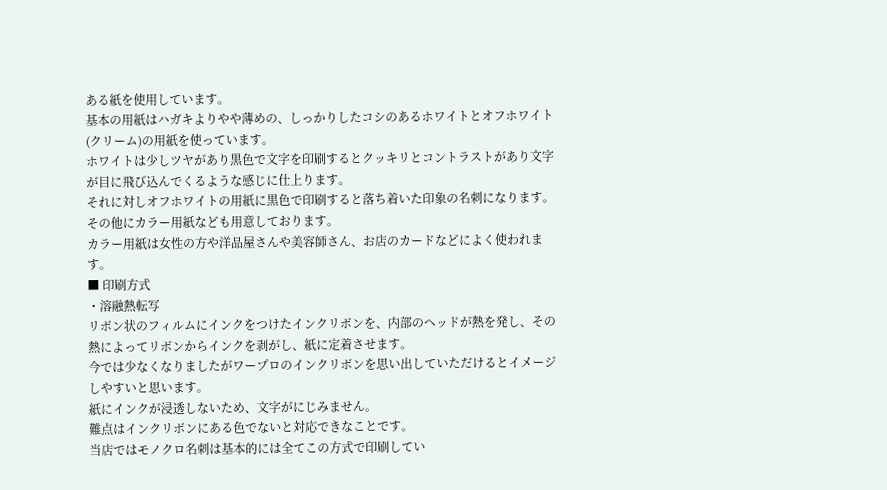ある紙を使用しています。
基本の用紙はハガキよりやや薄めの、しっかりしたコシのあるホワイトとオフホワイト(クリーム)の用紙を使っています。
ホワイトは少しツヤがあり黒色で文字を印刷するとクッキリとコントラストがあり文字が目に飛び込んでくるような感じに仕上ります。
それに対しオフホワイトの用紙に黒色で印刷すると落ち着いた印象の名刺になります。
その他にカラー用紙なども用意しております。
カラー用紙は女性の方や洋品屋さんや美容師さん、お店のカードなどによく使われます。
■ 印刷方式
・溶融熱転写
リボン状のフィルムにインクをつけたインクリボンを、内部のヘッドが熱を発し、その熱によってリボンからインクを剥がし、紙に定着させます。
今では少なくなりましたがワープロのインクリボンを思い出していただけるとイメージしやすいと思います。
紙にインクが浸透しないため、文字がにじみません。
難点はインクリボンにある色でないと対応できなことです。
当店ではモノクロ名刺は基本的には全てこの方式で印刷してい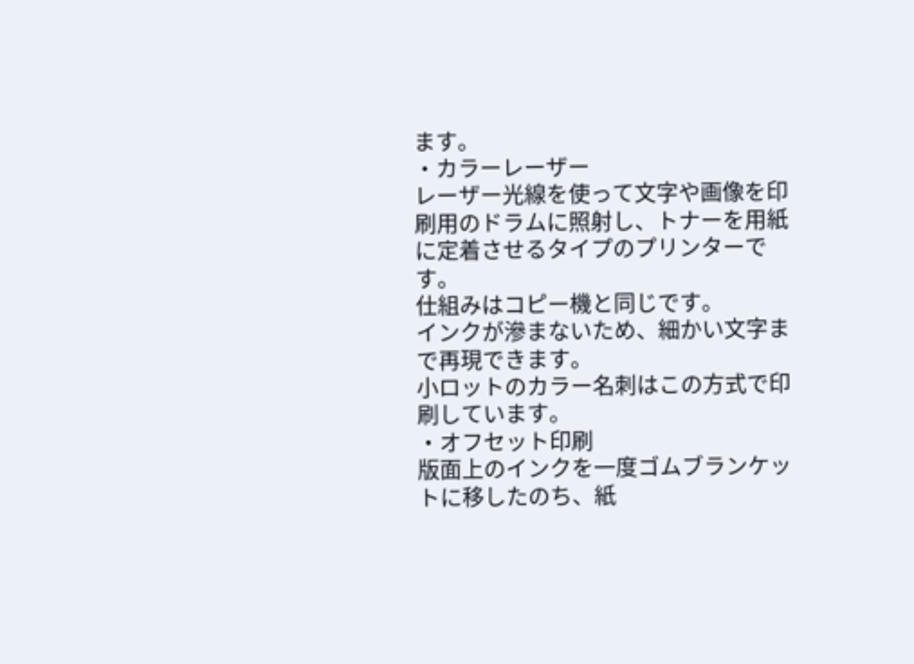ます。
・カラーレーザー
レーザー光線を使って文字や画像を印刷用のドラムに照射し、トナーを用紙に定着させるタイプのプリンターです。
仕組みはコピー機と同じです。
インクが滲まないため、細かい文字まで再現できます。
小ロットのカラー名刺はこの方式で印刷しています。
・オフセット印刷
版面上のインクを一度ゴムブランケットに移したのち、紙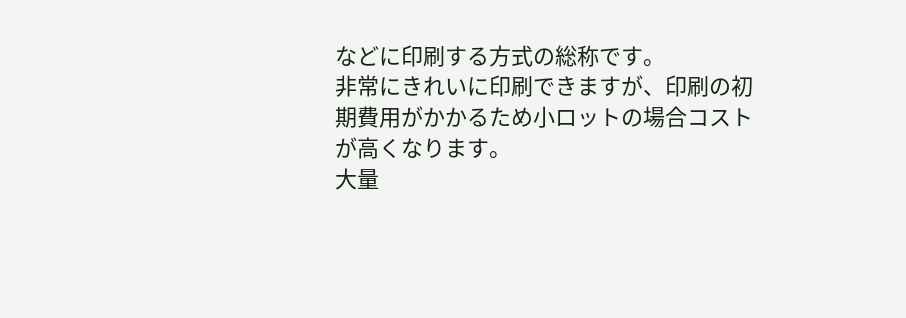などに印刷する方式の総称です。
非常にきれいに印刷できますが、印刷の初期費用がかかるため小ロットの場合コストが高くなります。
大量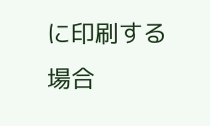に印刷する場合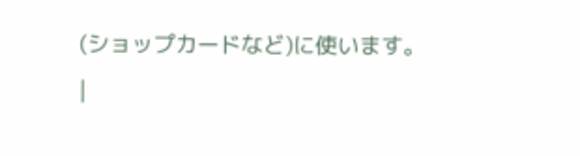(ショップカードなど)に使います。
|